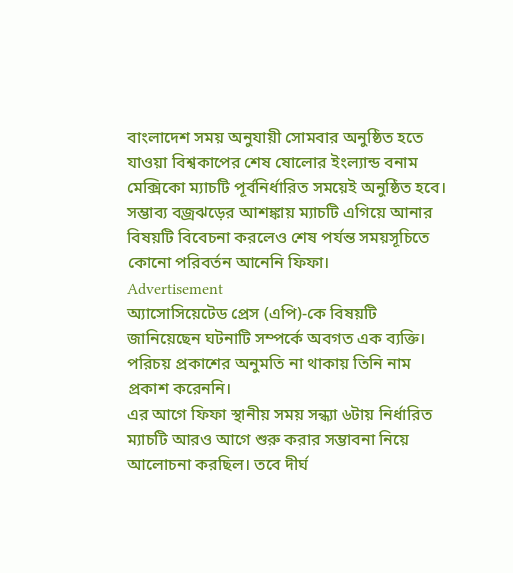বাংলাদেশ সময় অনুযায়ী সোমবার অনুষ্ঠিত হতে যাওয়া বিশ্বকাপের শেষ ষোলোর ইংল্যান্ড বনাম মেক্সিকো ম্যাচটি পূর্বনির্ধারিত সময়েই অনুষ্ঠিত হবে। সম্ভাব্য বজ্রঝড়ের আশঙ্কায় ম্যাচটি এগিয়ে আনার বিষয়টি বিবেচনা করলেও শেষ পর্যন্ত সময়সূচিতে কোনো পরিবর্তন আনেনি ফিফা।
Advertisement
অ্যাসোসিয়েটেড প্রেস (এপি)-কে বিষয়টি জানিয়েছেন ঘটনাটি সম্পর্কে অবগত এক ব্যক্তি। পরিচয় প্রকাশের অনুমতি না থাকায় তিনি নাম প্রকাশ করেননি।
এর আগে ফিফা স্থানীয় সময় সন্ধ্যা ৬টায় নির্ধারিত ম্যাচটি আরও আগে শুরু করার সম্ভাবনা নিয়ে আলোচনা করছিল। তবে দীর্ঘ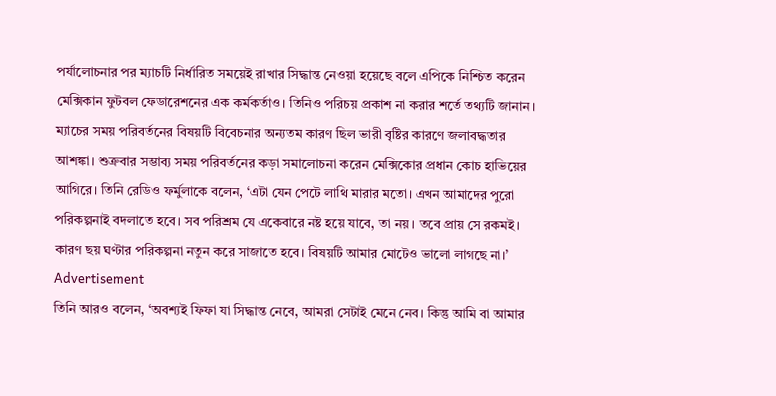পর্যালোচনার পর ম্যাচটি নির্ধারিত সময়েই রাখার সিদ্ধান্ত নেওয়া হয়েছে বলে এপিকে নিশ্চিত করেন মেক্সিকান ফুটবল ফেডারেশনের এক কর্মকর্তাও। তিনিও পরিচয় প্রকাশ না করার শর্তে তথ্যটি জানান।
ম্যাচের সময় পরিবর্তনের বিষয়টি বিবেচনার অন্যতম কারণ ছিল ভারী বৃষ্টির কারণে জলাবদ্ধতার আশঙ্কা। শুক্রবার সম্ভাব্য সময় পরিবর্তনের কড়া সমালোচনা করেন মেক্সিকোর প্রধান কোচ হাভিয়ের আগিরে। তিনি রেডিও ফর্মুলাকে বলেন, ‘এটা যেন পেটে লাথি মারার মতো। এখন আমাদের পুরো পরিকল্পনাই বদলাতে হবে। সব পরিশ্রম যে একেবারে নষ্ট হয়ে যাবে, তা নয়। তবে প্রায় সে রকমই। কারণ ছয় ঘণ্টার পরিকল্পনা নতুন করে সাজাতে হবে। বিষয়টি আমার মোটেও ভালো লাগছে না।’
Advertisement
তিনি আরও বলেন, ‘অবশ্যই ফিফা যা সিদ্ধান্ত নেবে, আমরা সেটাই মেনে নেব। কিন্তু আমি বা আমার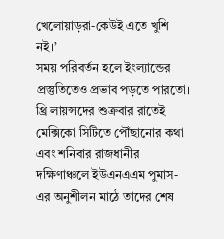খেলোয়াড়রা-কেউই এতে খুশি নই।’
সময় পরিবর্তন হলে ইংল্যান্ডের প্রস্তুতিতেও প্রভাব পড়তে পারতো। থ্রি লায়ন্সদের শুক্রবার রাতেই মেক্সিকো সিটিতে পৌঁছানোর কথা এবং শনিবার রাজধানীর দক্ষিণাঞ্চলে ইউএনএএম পুমাস-এর অনুশীলন মাঠে তাদের শেষ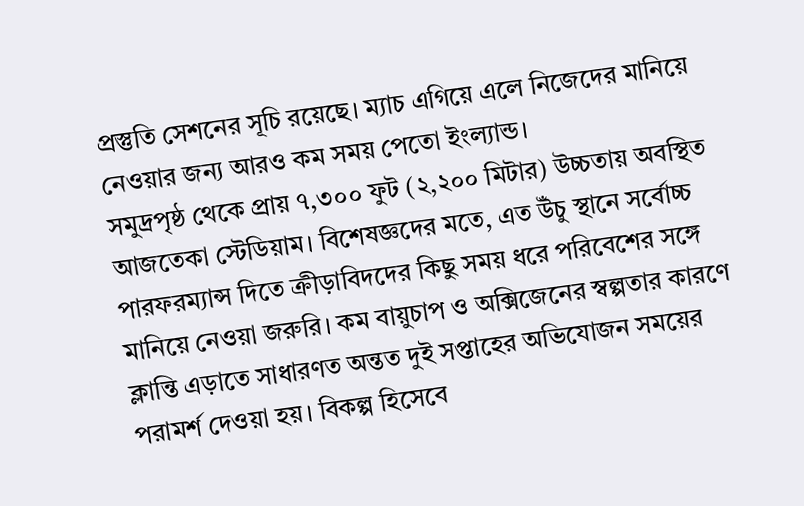প্রস্তুতি সেশনের সূচি রয়েছে। ম্যাচ এগিয়ে এলে নিজেদের মানিয়ে নেওয়ার জন্য আরও কম সময় পেতো ইংল্যান্ড।
সমুদ্রপৃষ্ঠ থেকে প্রায় ৭,৩০০ ফুট (২,২০০ মিটার) উচ্চতায় অবস্থিত আজতেকা স্টেডিয়াম। বিশেষজ্ঞদের মতে, এত উঁচু স্থানে সর্বোচ্চ পারফরম্যান্স দিতে ক্রীড়াবিদদের কিছু সময় ধরে পরিবেশের সঙ্গে মানিয়ে নেওয়া জরুরি। কম বায়ুচাপ ও অক্সিজেনের স্বল্পতার কারণে ক্লান্তি এড়াতে সাধারণত অন্তত দুই সপ্তাহের অভিযোজন সময়ের পরামর্শ দেওয়া হয়। বিকল্প হিসেবে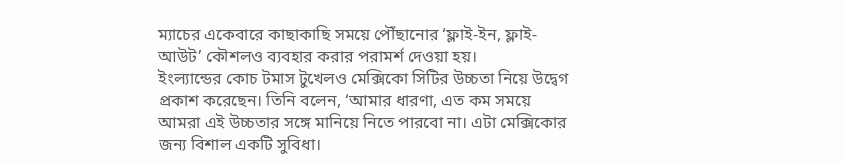ম্যাচের একেবারে কাছাকাছি সময়ে পৌঁছানোর ‘ফ্লাই-ইন, ফ্লাই-আউট’ কৌশলও ব্যবহার করার পরামর্শ দেওয়া হয়।
ইংল্যান্ডের কোচ টমাস টুখেলও মেক্সিকো সিটির উচ্চতা নিয়ে উদ্বেগ প্রকাশ করেছেন। তিনি বলেন, ‘আমার ধারণা, এত কম সময়ে আমরা এই উচ্চতার সঙ্গে মানিয়ে নিতে পারবো না। এটা মেক্সিকোর জন্য বিশাল একটি সুবিধা।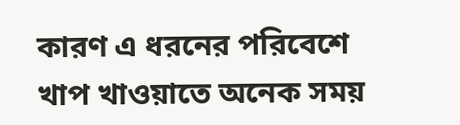কারণ এ ধরনের পরিবেশে খাপ খাওয়াতে অনেক সময়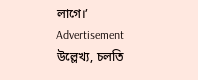লাগে।’
Advertisement
উল্লেখ্য, চলতি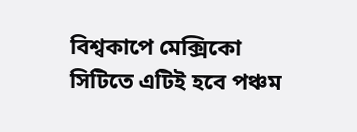বিশ্বকাপে মেক্সিকো সিটিতে এটিই হবে পঞ্চম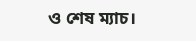ও শেষ ম্যাচ।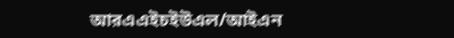আরএএইচইউএল/আইএন